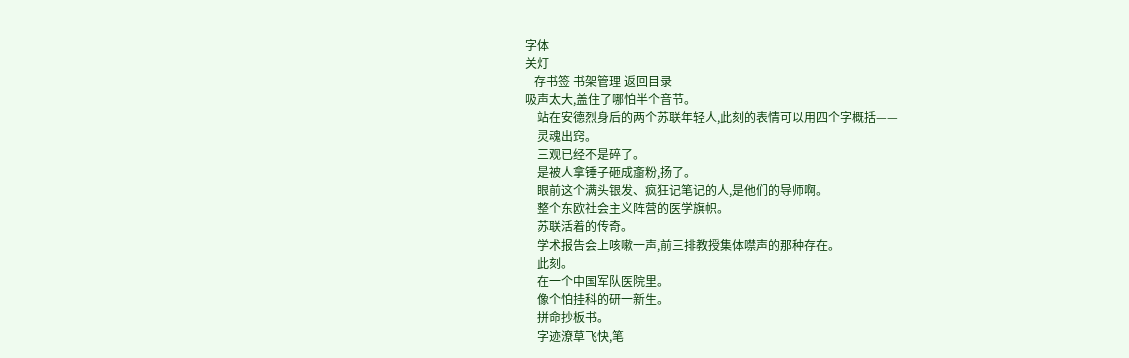字体
关灯
   存书签 书架管理 返回目录
吸声太大,盖住了哪怕半个音节。
    站在安德烈身后的两个苏联年轻人,此刻的表情可以用四个字概括——
    灵魂出窍。
    三观已经不是碎了。
    是被人拿锤子砸成齑粉,扬了。
    眼前这个满头银发、疯狂记笔记的人,是他们的导师啊。
    整个东欧社会主义阵营的医学旗帜。
    苏联活着的传奇。
    学术报告会上咳嗽一声,前三排教授集体噤声的那种存在。
    此刻。
    在一个中国军队医院里。
    像个怕挂科的研一新生。
    拼命抄板书。
    字迹潦草飞快,笔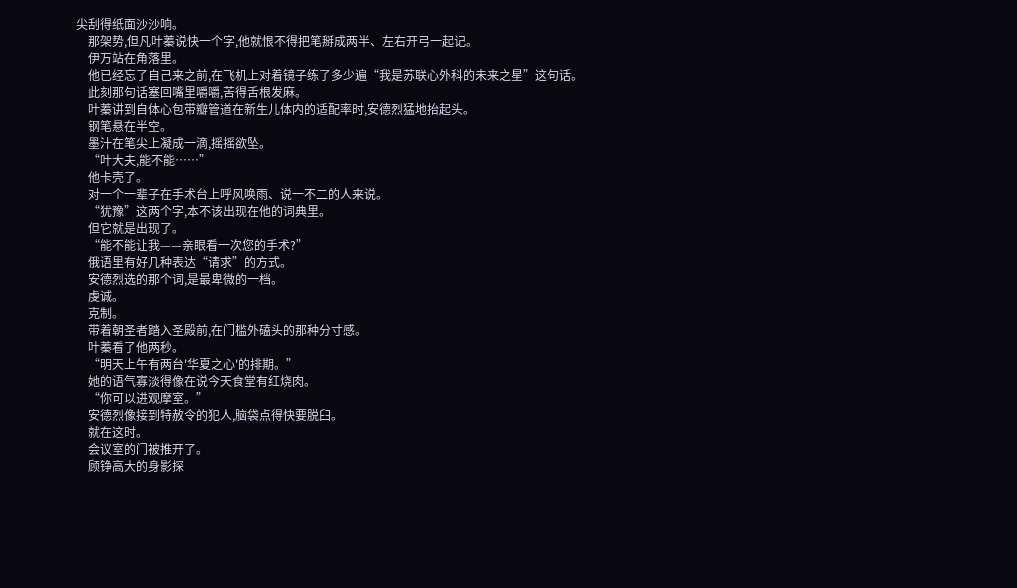尖刮得纸面沙沙响。
    那架势,但凡叶蓁说快一个字,他就恨不得把笔掰成两半、左右开弓一起记。
    伊万站在角落里。
    他已经忘了自己来之前,在飞机上对着镜子练了多少遍“我是苏联心外科的未来之星”这句话。
    此刻那句话塞回嘴里嚼嚼,苦得舌根发麻。
    叶蓁讲到自体心包带瓣管道在新生儿体内的适配率时,安德烈猛地抬起头。
    钢笔悬在半空。
    墨汁在笔尖上凝成一滴,摇摇欲坠。
    “叶大夫,能不能……”
    他卡壳了。
    对一个一辈子在手术台上呼风唤雨、说一不二的人来说。
    “犹豫”这两个字,本不该出现在他的词典里。
    但它就是出现了。
    “能不能让我——亲眼看一次您的手术?”
    俄语里有好几种表达“请求”的方式。
    安德烈选的那个词,是最卑微的一档。
    虔诚。
    克制。
    带着朝圣者踏入圣殿前,在门槛外磕头的那种分寸感。
    叶蓁看了他两秒。
    “明天上午有两台'华夏之心'的排期。”
    她的语气寡淡得像在说今天食堂有红烧肉。
    “你可以进观摩室。”
    安德烈像接到特赦令的犯人,脑袋点得快要脱臼。
    就在这时。
    会议室的门被推开了。
    顾铮高大的身影探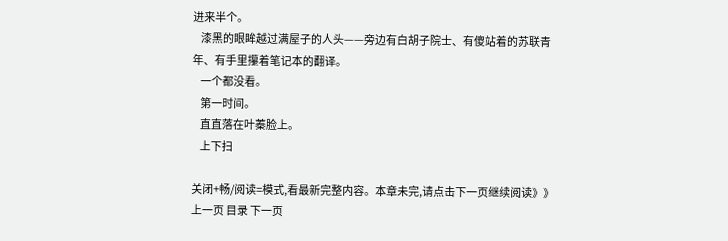进来半个。
    漆黑的眼眸越过满屋子的人头——旁边有白胡子院士、有傻站着的苏联青年、有手里攥着笔记本的翻译。
    一个都没看。
    第一时间。
    直直落在叶蓁脸上。
    上下扫

关闭+畅/阅读=模式,看最新完整内容。本章未完,请点击下一页继续阅读》》
上一页 目录 下一页